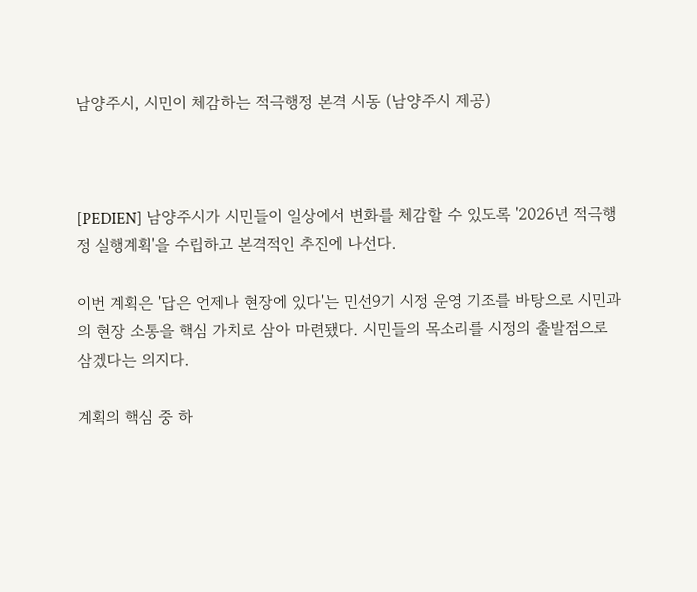남양주시, 시민이 체감하는 적극행정 본격 시동 (남양주시 제공)



[PEDIEN] 남양주시가 시민들이 일상에서 변화를 체감할 수 있도록 '2026년 적극행정 실행계획'을 수립하고 본격적인 추진에 나선다.

이번 계획은 '답은 언제나 현장에 있다'는 민선9기 시정 운영 기조를 바탕으로 시민과의 현장 소통을 핵심 가치로 삼아 마련됐다. 시민들의 목소리를 시정의 출발점으로 삼겠다는 의지다.

계획의 핵심 중 하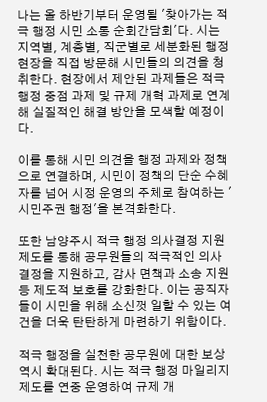나는 올 하반기부터 운영될 '찾아가는 적극 행정 시민 소통 순회간담회'다. 시는 지역별, 계층별, 직군별로 세분화된 행정 현장을 직접 방문해 시민들의 의견을 청취한다. 현장에서 제안된 과제들은 적극 행정 중점 과제 및 규제 개혁 과제로 연계해 실질적인 해결 방안을 모색할 예정이다.

이를 통해 시민 의견을 행정 과제와 정책으로 연결하며, 시민이 정책의 단순 수혜자를 넘어 시정 운영의 주체로 참여하는 '시민주권 행정'을 본격화한다.

또한 남양주시 적극 행정 의사결정 지원 제도를 통해 공무원들의 적극적인 의사 결정을 지원하고, 감사 면책과 소송 지원 등 제도적 보호를 강화한다. 이는 공직자들이 시민을 위해 소신껏 일할 수 있는 여건을 더욱 탄탄하게 마련하기 위함이다.

적극 행정을 실천한 공무원에 대한 보상 역시 확대된다. 시는 적극 행정 마일리지 제도를 연중 운영하여 규제 개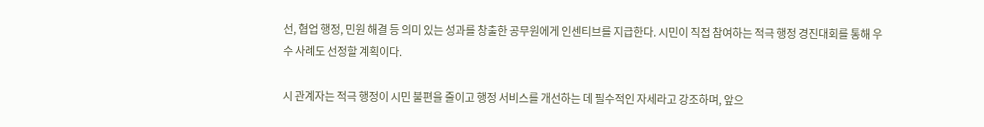선, 협업 행정, 민원 해결 등 의미 있는 성과를 창출한 공무원에게 인센티브를 지급한다. 시민이 직접 참여하는 적극 행정 경진대회를 통해 우수 사례도 선정할 계획이다.

시 관계자는 적극 행정이 시민 불편을 줄이고 행정 서비스를 개선하는 데 필수적인 자세라고 강조하며, 앞으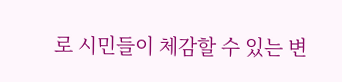로 시민들이 체감할 수 있는 변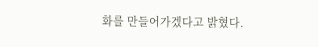화를 만들어가겠다고 밝혔다.